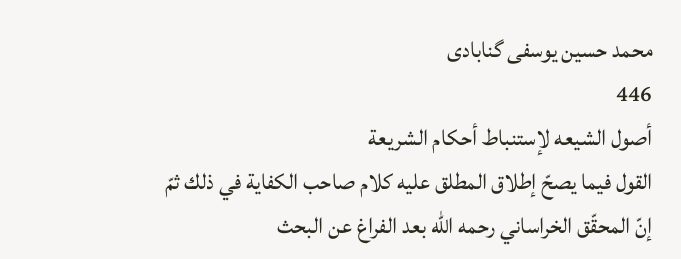محمد حسين يوسفى گنابادى
446
أصول الشيعه لإستنباط أحكام الشريعة
القول فيما يصحّ إطلاق المطلق عليه كلام صاحب الكفاية في ذلك ثمّ إنّ المحقّق الخراساني رحمه الله بعد الفراغ عن البحث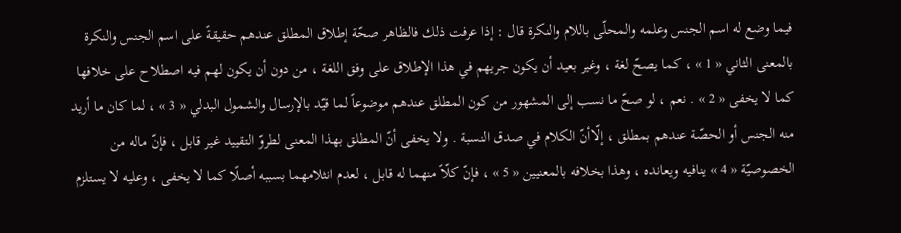فيما وضع له اسم الجنس وعلمه والمحلّى باللام والنكرة قال : إذا عرفت ذلك فالظاهر صحّة إطلاق المطلق عندهم حقيقةً على اسم الجنس والنكرة بالمعنى الثاني « 1 » ، كما يصحّ لغة ، وغير بعيد أن يكون جريهم في هذا الإطلاق على وفق اللغة ، من دون أن يكون لهم فيه اصطلاح على خلافها كما لا يخفى « 2 » . نعم ، لو صحّ ما نسب إلى المشهور من كون المطلق عندهم موضوعاً لما قيّد بالإرسال والشمول البدلي « 3 » ، لما كان ما أريد منه الجنس أو الحصّة عندهم بمطلق ، إلّاأنّ الكلام في صدق النسبة . ولا يخفى أنّ المطلق بهذا المعنى لطروّ التقييد غير قابل ، فإنّ ماله من الخصوصيّة « 4 » ينافيه ويعانده ، وهذا بخلافه بالمعنيين « 5 » ، فإنّ كلّاً منهما له قابل ، لعدم انثلامهما بسببه أصلًا كما لا يخفى ، وعليه لا يستلزم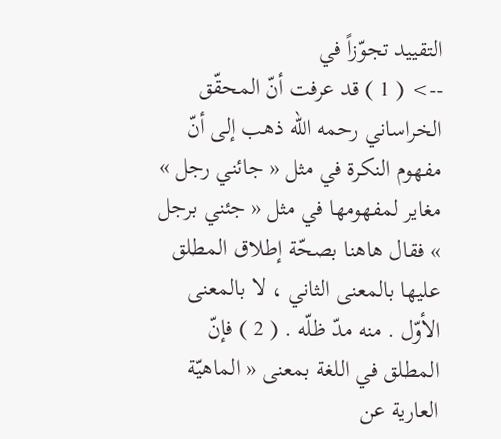التقييد تجوّزاً في
--> ( 1 ) قد عرفت أنّ المحقّق الخراساني رحمه الله ذهب إلى أنّ مفهوم النكرة في مثل « جائني رجل » مغاير لمفهومها في مثل « جئني برجل » فقال هاهنا بصحّة إطلاق المطلق عليها بالمعنى الثاني ، لا بالمعنى الأوّل . منه مدّ ظلّه . ( 2 ) فإنّ المطلق في اللغة بمعنى « الماهيّة العارية عن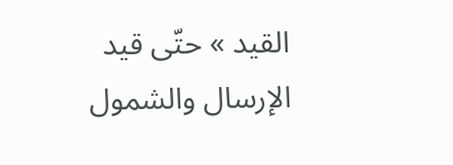القيد » حتّى قيد الإرسال والشمول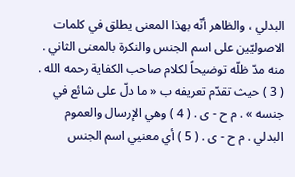البدلي ، والظاهر أنّه بهذا المعنى يطلق في كلمات الاصوليّين على اسم الجنس والنكرة بالمعنى الثاني . منه مدّ ظلّه توضيحاً لكلام صاحب الكفاية رحمه الله . ( 3 ) حيث تقدّم تعريفه ب « ما دلّ على شائع في جنسه » . م ح - ى . ( 4 ) وهي الإرسال والعموم البدلي . م ح - ى . ( 5 ) أي معنيي اسم الجنس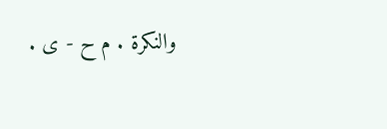والنكرة . م ح - ى .